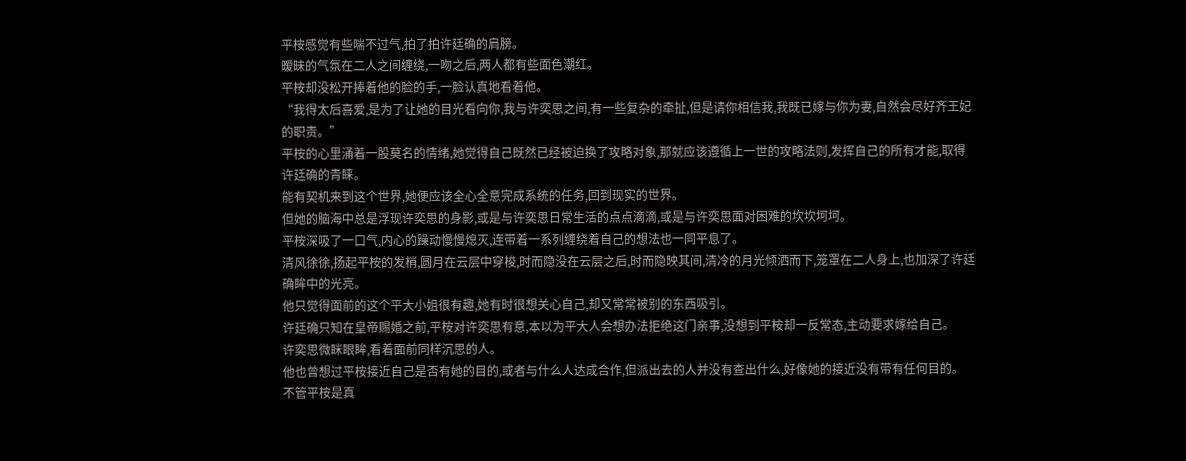平桉感觉有些喘不过气,拍了拍许廷确的肩膀。
暧昧的气氛在二人之间缠绕,一吻之后,两人都有些面色潮红。
平桉却没松开捧着他的脸的手,一脸认真地看着他。
“我得太后喜爱,是为了让她的目光看向你,我与许奕思之间,有一些复杂的牵扯,但是请你相信我,我既已嫁与你为妻,自然会尽好齐王妃的职责。”
平桉的心里涌着一股莫名的情绪,她觉得自己既然已经被迫换了攻略对象,那就应该遵循上一世的攻略法则,发挥自己的所有才能,取得许廷确的青睐。
能有契机来到这个世界,她便应该全心全意完成系统的任务,回到现实的世界。
但她的脑海中总是浮现许奕思的身影,或是与许奕思日常生活的点点滴滴,或是与许奕思面对困难的坎坎坷坷。
平桉深吸了一口气,内心的躁动慢慢熄灭,连带着一系列缠绕着自己的想法也一同平息了。
清风徐徐,扬起平桉的发梢,圆月在云层中穿梭,时而隐没在云层之后,时而隐映其间,清冷的月光倾洒而下,笼罩在二人身上,也加深了许廷确眸中的光亮。
他只觉得面前的这个平大小姐很有趣,她有时很想关心自己,却又常常被别的东西吸引。
许廷确只知在皇帝赐婚之前,平桉对许奕思有意,本以为平大人会想办法拒绝这门亲事,没想到平桉却一反常态,主动要求嫁给自己。
许奕思微眯眼眸,看着面前同样沉思的人。
他也曾想过平桉接近自己是否有她的目的,或者与什么人达成合作,但派出去的人并没有查出什么,好像她的接近没有带有任何目的。
不管平桉是真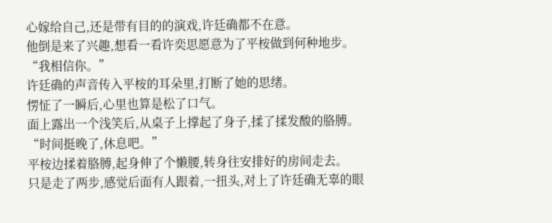心嫁给自己,还是带有目的的演戏,许廷确都不在意。
他倒是来了兴趣,想看一看许奕思愿意为了平桉做到何种地步。
“我相信你。”
许廷确的声音传入平桉的耳朵里,打断了她的思绪。
愣怔了一瞬后,心里也算是松了口气。
面上露出一个浅笑后,从桌子上撑起了身子,揉了揉发酸的胳膊。
“时间挺晚了,休息吧。”
平桉边揉着胳膊,起身伸了个懒腰,转身往安排好的房间走去。
只是走了两步,感觉后面有人跟着,一扭头,对上了许廷确无辜的眼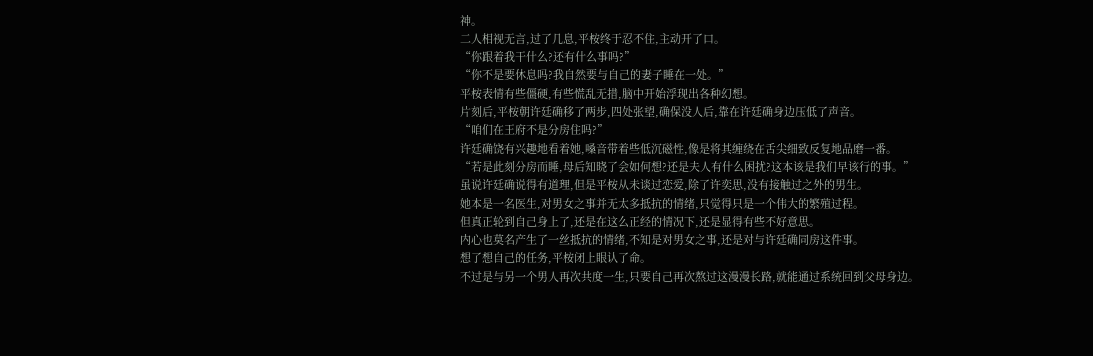神。
二人相视无言,过了几息,平桉终于忍不住,主动开了口。
“你跟着我干什么?还有什么事吗?”
“你不是要休息吗?我自然要与自己的妻子睡在一处。”
平桉表情有些僵硬,有些慌乱无措,脑中开始浮现出各种幻想。
片刻后,平桉朝许廷确移了两步,四处张望,确保没人后,靠在许廷确身边压低了声音。
“咱们在王府不是分房住吗?”
许廷确饶有兴趣地看着她,嗓音带着些低沉磁性,像是将其缠绕在舌尖细致反复地品磨一番。
“若是此刻分房而睡,母后知晓了会如何想?还是夫人有什么困扰?这本该是我们早该行的事。”
虽说许廷确说得有道理,但是平桉从未谈过恋爱,除了许奕思,没有接触过之外的男生。
她本是一名医生,对男女之事并无太多抵抗的情绪,只觉得只是一个伟大的繁殖过程。
但真正轮到自己身上了,还是在这么正经的情况下,还是显得有些不好意思。
内心也莫名产生了一丝抵抗的情绪,不知是对男女之事,还是对与许廷确同房这件事。
想了想自己的任务,平桉闭上眼认了命。
不过是与另一个男人再次共度一生,只要自己再次熬过这漫漫长路,就能通过系统回到父母身边。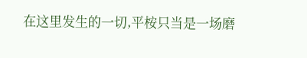在这里发生的一切,平桉只当是一场磨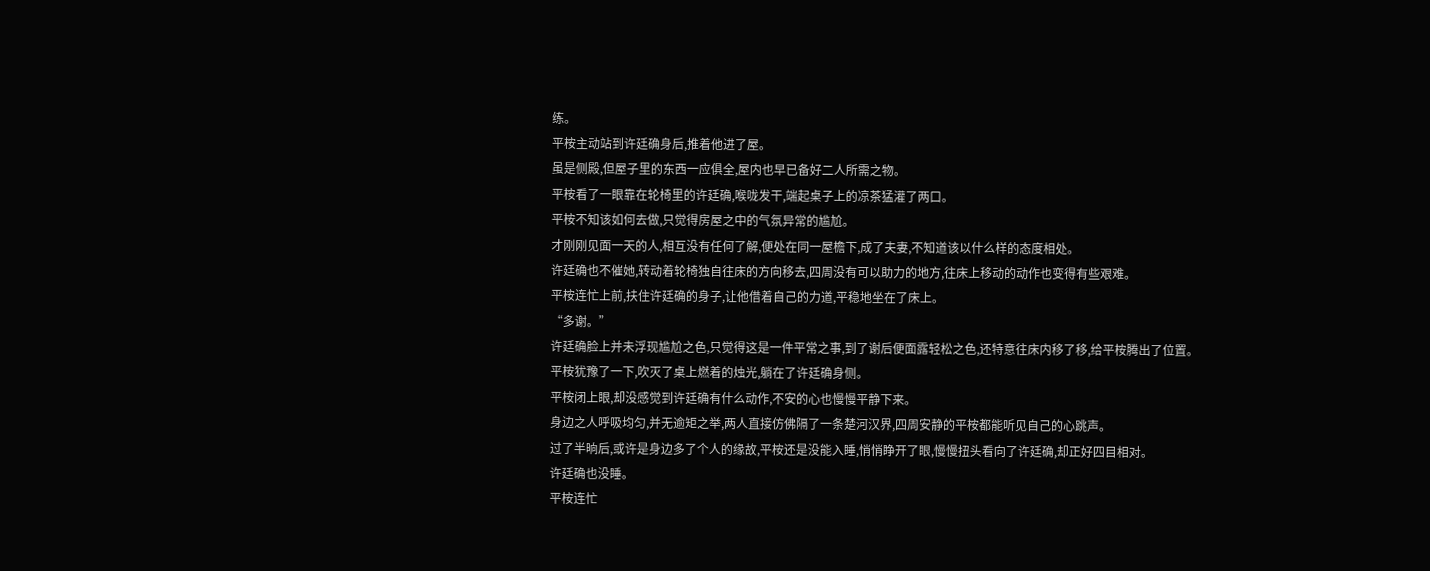练。
平桉主动站到许廷确身后,推着他进了屋。
虽是侧殿,但屋子里的东西一应俱全,屋内也早已备好二人所需之物。
平桉看了一眼靠在轮椅里的许廷确,喉咙发干,端起桌子上的凉茶猛灌了两口。
平桉不知该如何去做,只觉得房屋之中的气氛异常的尴尬。
才刚刚见面一天的人,相互没有任何了解,便处在同一屋檐下,成了夫妻,不知道该以什么样的态度相处。
许廷确也不催她,转动着轮椅独自往床的方向移去,四周没有可以助力的地方,往床上移动的动作也变得有些艰难。
平桉连忙上前,扶住许廷确的身子,让他借着自己的力道,平稳地坐在了床上。
“多谢。”
许廷确脸上并未浮现尴尬之色,只觉得这是一件平常之事,到了谢后便面露轻松之色,还特意往床内移了移,给平桉腾出了位置。
平桉犹豫了一下,吹灭了桌上燃着的烛光,躺在了许廷确身侧。
平桉闭上眼,却没感觉到许廷确有什么动作,不安的心也慢慢平静下来。
身边之人呼吸均匀,并无逾矩之举,两人直接仿佛隔了一条楚河汉界,四周安静的平桉都能听见自己的心跳声。
过了半晌后,或许是身边多了个人的缘故,平桉还是没能入睡,悄悄睁开了眼,慢慢扭头看向了许廷确,却正好四目相对。
许廷确也没睡。
平桉连忙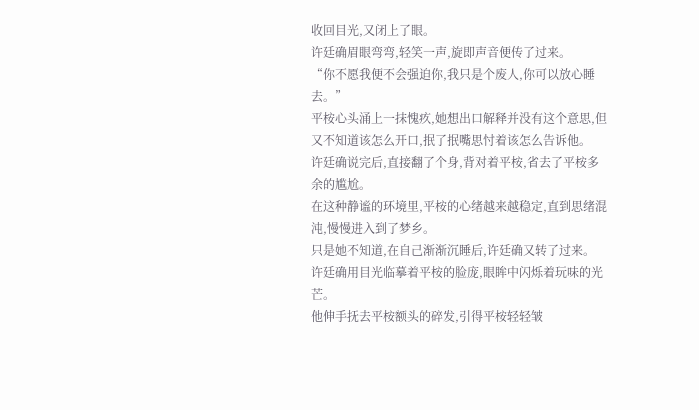收回目光,又闭上了眼。
许廷确眉眼弯弯,轻笑一声,旋即声音便传了过来。
“你不愿我便不会强迫你,我只是个废人,你可以放心睡去。”
平桉心头涌上一抹愧疚,她想出口解释并没有这个意思,但又不知道该怎么开口,抿了抿嘴思忖着该怎么告诉他。
许廷确说完后,直接翻了个身,背对着平桉,省去了平桉多余的尴尬。
在这种静谧的环境里,平桉的心绪越来越稳定,直到思绪混沌,慢慢进入到了梦乡。
只是她不知道,在自己渐渐沉睡后,许廷确又转了过来。
许廷确用目光临摹着平桉的脸庞,眼眸中闪烁着玩味的光芒。
他伸手抚去平桉额头的碎发,引得平桉轻轻皱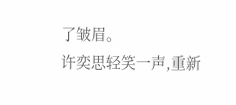了皱眉。
许奕思轻笑一声,重新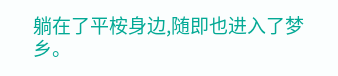躺在了平桉身边,随即也进入了梦乡。